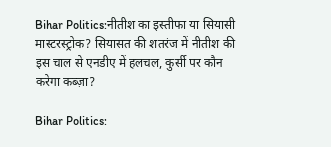Bihar Politics:नीतीश का इस्तीफा या सियासी मास्टरस्ट्रोक? सियासत की शतरंज में नीतीश की इस चाल से एनडीए में हलचल, कुर्सी पर कौन करेगा कब्ज़ा?

Bihar Politics: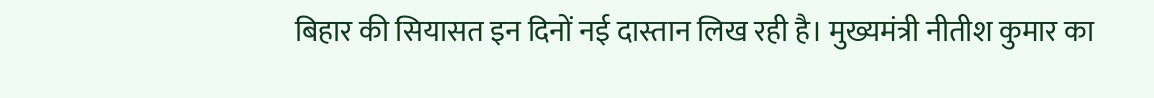बिहार की सियासत इन दिनों नई दास्तान लिख रही है। मुख्यमंत्री नीतीश कुमार का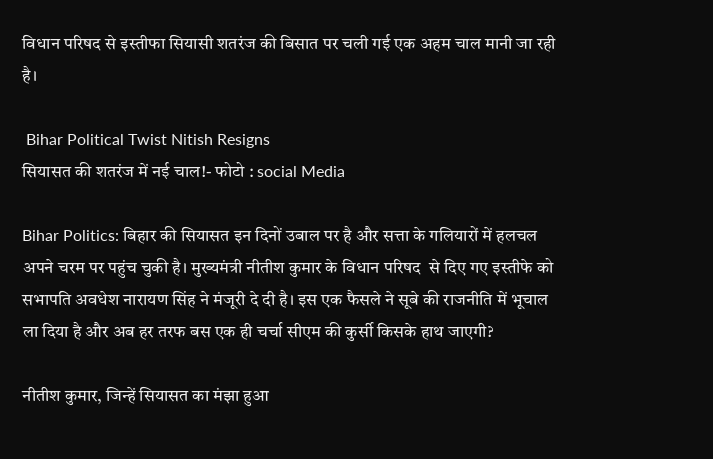विधान परिषद से इस्तीफा सियासी शतरंज की बिसात पर चली गई एक अहम चाल मानी जा रही है।

 Bihar Political Twist Nitish Resigns
सियासत की शतरंज में नई चाल!- फोटो : social Media

Bihar Politics: बिहार की सियासत इन दिनों उबाल पर है और सत्ता के गलियारों में हलचल अपने चरम पर पहुंच चुकी है। मुख्यमंत्री नीतीश कुमार के विधान परिषद  से दिए गए इस्तीफे को सभापति अवधेश नारायण सिंह ने मंजूरी दे दी है। इस एक फैसले ने सूबे की राजनीति में भूचाल ला दिया है और अब हर तरफ बस एक ही चर्चा सीएम की कुर्सी किसके हाथ जाएगी?

नीतीश कुमार, जिन्हें सियासत का मंझा हुआ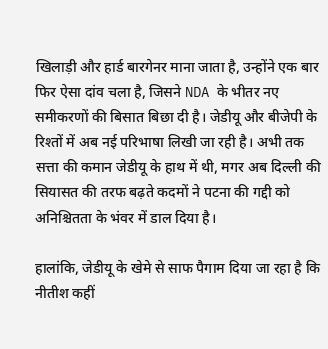खिलाड़ी और हार्ड बारगेनर माना जाता है, उन्होंने एक बार फिर ऐसा दांव चला है, जिसने NDA के भीतर नए समीकरणों की बिसात बिछा दी है। जेडीयू और बीजेपी के रिश्तों में अब नई परिभाषा लिखी जा रही है। अभी तक सत्ता की कमान जेडीयू के हाथ में थी, मगर अब दिल्ली की सियासत की तरफ बढ़ते कदमों ने पटना की गद्दी को अनिश्चितता के भंवर में डाल दिया है।

हालांकि, जेडीयू के खेमे से साफ पैगाम दिया जा रहा है कि नीतीश कहीं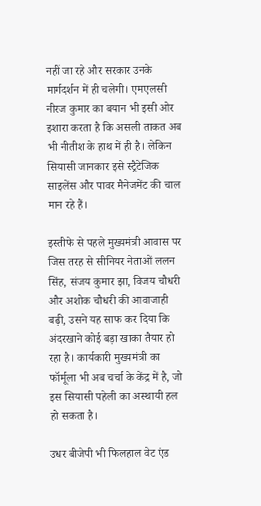नहीं जा रहे और सरकार उनके मार्गदर्शन में ही चलेगी। एमएलसी नीरज कुमार का बयान भी इसी ओर इशारा करता है कि असली ताकत अब भी नीतीश के हाथ में ही है। लेकिन सियासी जानकार इसे स्ट्रैटेजिक साइलेंस और पावर मैनेजमेंट की चाल मान रहे हैं।

इस्तीफे से पहले मुख्यमंत्री आवास पर जिस तरह से सीनियर नेताओं ललन सिंह, संजय कुमार झा, विजय चौधरी और अशोक चौधरी की आवाजाही बढ़ी, उसने यह साफ कर दिया कि अंदरखाने कोई बड़ा खाका तैयार हो रहा है। कार्यकारी मुख्यमंत्री का फॉर्मूला भी अब चर्चा के केंद्र में है, जो इस सियासी पहेली का अस्थायी हल हो सकता है।

उधर बीजेपी भी फिलहाल वेट एंड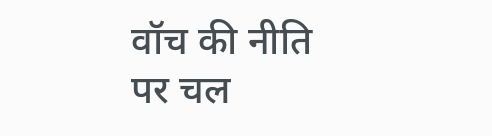वॉच की नीति पर चल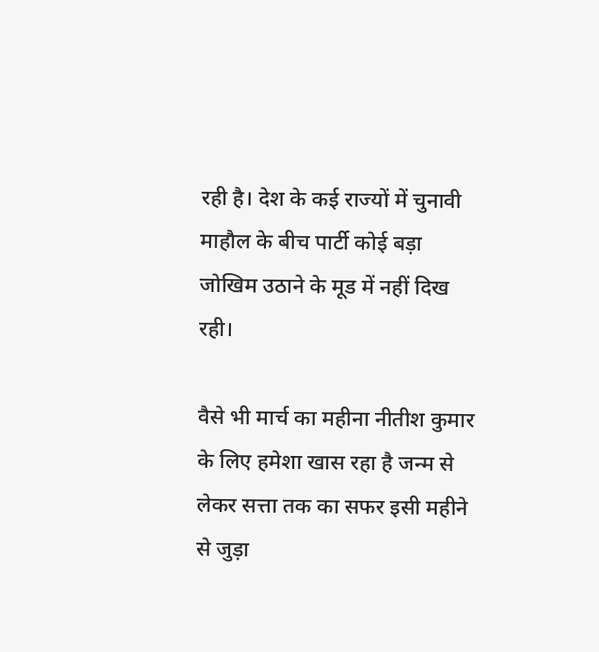रही है। देश के कई राज्यों में चुनावी माहौल के बीच पार्टी कोई बड़ा जोखिम उठाने के मूड में नहीं दिख रही।

वैसे भी मार्च का महीना नीतीश कुमार के लिए हमेशा खास रहा है जन्म से लेकर सत्ता तक का सफर इसी महीने से जुड़ा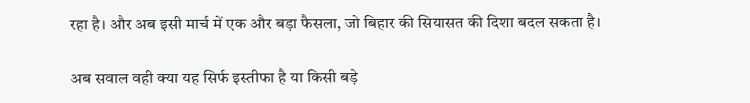रहा है। और अब इसी मार्च में एक और बड़ा फैसला, जो बिहार की सियासत की दिशा बदल सकता है।

अब सवाल वही क्या यह सिर्फ इस्तीफा है या किसी बड़े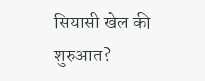सियासी खेल की शुरुआत?